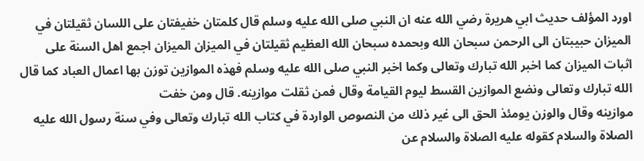اورد المؤلف حديث ابي هريرة رضي الله عنه ان النبي صلى الله عليه وسلم قال كلمتان خفيفتان على اللسان ثقيلتان في الميزان حبيبتان الى الرحمن سبحان الله وبحمده سبحان الله العظيم ثقيلتان في الميزان الميزان اجمع اهل السنة على
اثبات الميزان كما اخبر الله تبارك وتعالى وكما اخبر النبي صلى الله عليه وسلم فهذه الموازين توزن بها اعمال العباد كما قال الله تبارك وتعالى ونضع الموازين القسط ليوم القيامة وقال فمن ثقلت موازينه. قال ومن خفت
موازينه وقال والوزن يومئذ الحق الى غير ذلك من النصوص الواردة في كتاب الله تبارك وتعالى وفي سنة رسول الله عليه الصلاة والسلام كقوله عليه الصلاة والسلام عن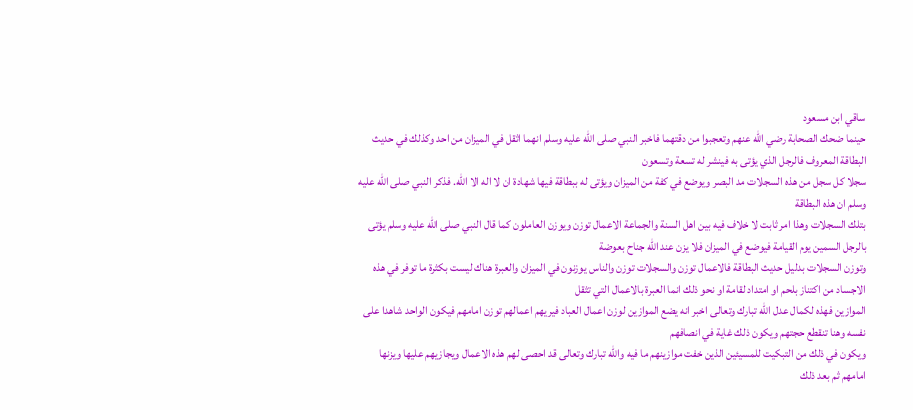ساقي ابن مسعود
حينما ضحك الصحابة رضي الله عنهم وتعجبوا من دقتهما فاخبر النبي صلى الله عليه وسلم انهما اثقل في الميزان من احد وكذلك في حديث البطاقة المعروف فالرجل الذي يؤتى به فينشر له تسعة وتسعون
سجلا كل سجل من هذه السجلات مد البصر ويوضع في كفة من الميزان ويؤتى له ببطاقة فيها شهادة ان لا اله الا الله. فذكر النبي صلى الله عليه وسلم ان هذه البطاقة
بتلك السجلات وهذا امر ثابت لا خلاف فيه بين اهل السنة والجماعة الاعمال توزن ويوزن العاملون كما قال النبي صلى الله عليه وسلم يؤتى بالرجل السمين يوم القيامة فيوضع في الميزان فلا يزن عند الله جناح بعوضة
وتوزن السجلات بدليل حديث البطاقة فالاعمال توزن والسجلات توزن والناس يوزنون في الميزان والعبرة هناك ليست بكثرة ما توفر في هذه الاجساد من اكتناز بلحم او امتداد لقامة او نحو ذلك انما العبرة بالاعمال التي تثقل
الموازين فهذه لكمال عدل الله تبارك وتعالى اخبر انه يضع الموازين لوزن اعمال العباد فيريهم اعمالهم توزن امامهم فيكون الواحد شاهدا على نفسه وهنا تنقطع حجتهم ويكون ذلك غاية في انصافهم
ويكون في ذلك من التبكيت للمسيئين الذين خفت موازينهم ما فيه والله تبارك وتعالى قد احصى لهم هذه الاعمال ويجازيهم عليها ويزنها امامهم ثم بعد ذلك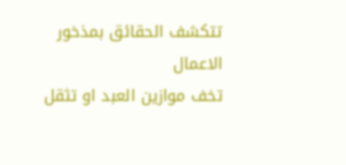تتكشف الحقائق بمذخور الاعمال
تخف موازين العبد او تثقل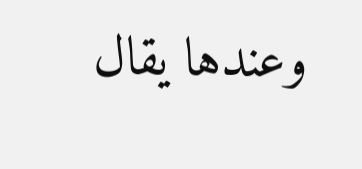وعندها يقال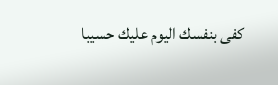كفى بنفسك اليوم عليك حسيبا